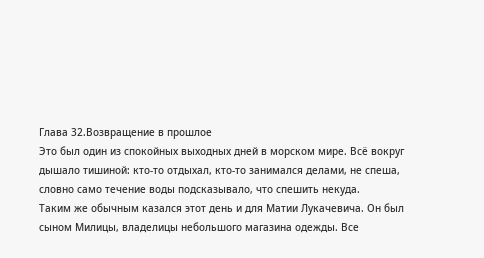Глава 32.Возвращение в прошлое
Это был один из спокойных выходных дней в морском мире. Всё вокруг дышало тишиной: кто-то отдыхал, кто-то занимался делами, не спеша, словно само течение воды подсказывало, что спешить некуда.
Таким же обычным казался этот день и для Матии Лукачевича. Он был сыном Милицы, владелицы небольшого магазина одежды. Все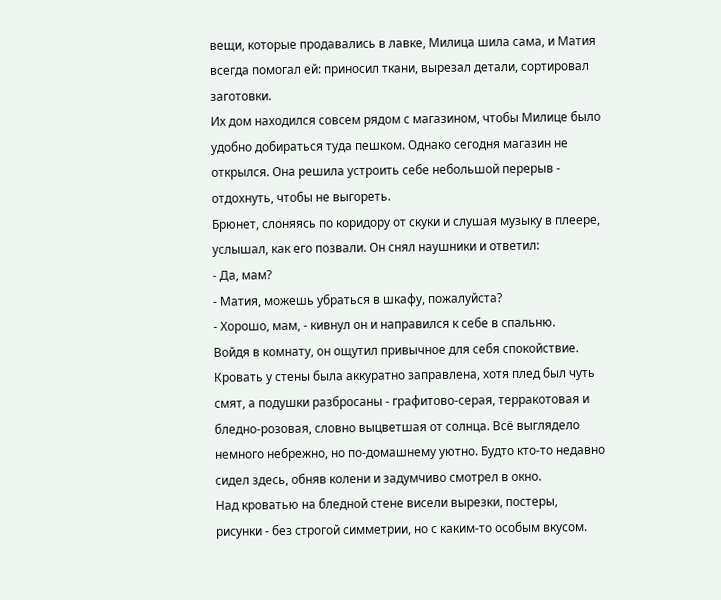вещи, которые продавались в лавке, Милица шила сама, и Матия всегда помогал ей: приносил ткани, вырезал детали, сортировал заготовки.
Их дом находился совсем рядом с магазином, чтобы Милице было удобно добираться туда пешком. Однако сегодня магазин не открылся. Она решила устроить себе небольшой перерыв - отдохнуть, чтобы не выгореть.
Брюнет, слоняясь по коридору от скуки и слушая музыку в плеере, услышал, как его позвали. Он снял наушники и ответил:
- Да, мам?
- Матия, можешь убраться в шкафу, пожалуйста?
- Хорошо, мам, - кивнул он и направился к себе в спальню.
Войдя в комнату, он ощутил привычное для себя спокойствие. Кровать у стены была аккуратно заправлена, хотя плед был чуть смят, а подушки разбросаны - графитово-серая, терракотовая и бледно-розовая, словно выцветшая от солнца. Всё выглядело немного небрежно, но по-домашнему уютно. Будто кто-то недавно сидел здесь, обняв колени и задумчиво смотрел в окно.
Над кроватью на бледной стене висели вырезки, постеры, рисунки - без строгой симметрии, но с каким-то особым вкусом.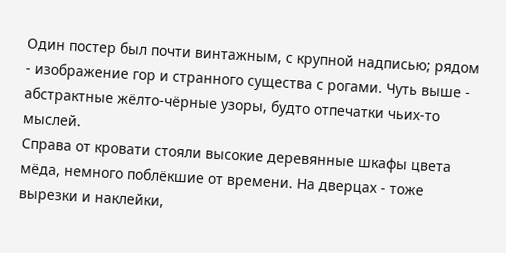Один постер был почти винтажным, с крупной надписью; рядом - изображение гор и странного существа с рогами. Чуть выше - абстрактные жёлто-чёрные узоры, будто отпечатки чьих-то мыслей.
Справа от кровати стояли высокие деревянные шкафы цвета мёда, немного поблёкшие от времени. На дверцах - тоже вырезки и наклейки,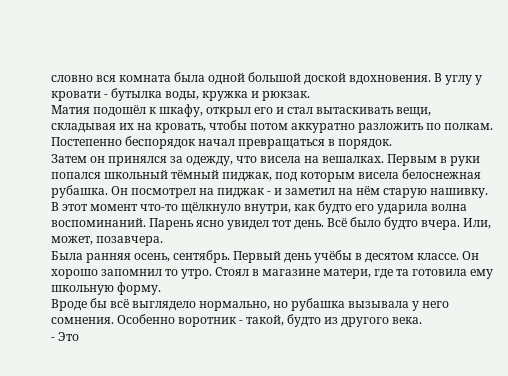словно вся комната была одной большой доской вдохновения. В углу у кровати - бутылка воды, кружка и рюкзак.
Матия подошёл к шкафу, открыл его и стал вытаскивать вещи, складывая их на кровать, чтобы потом аккуратно разложить по полкам. Постепенно беспорядок начал превращаться в порядок.
Затем он принялся за одежду, что висела на вешалках. Первым в руки попался школьный тёмный пиджак, под которым висела белоснежная рубашка. Он посмотрел на пиджак - и заметил на нём старую нашивку.
В этот момент что-то щёлкнуло внутри, как будто его ударила волна воспоминаний. Парень ясно увидел тот день. Всё было будто вчера. Или, может, позавчера.
Была ранняя осень, сентябрь. Первый день учёбы в десятом классе. Он хорошо запомнил то утро. Стоял в магазине матери, где та готовила ему школьную форму.
Вроде бы всё выглядело нормально, но рубашка вызывала у него сомнения. Особенно воротник - такой, будто из другого века.
- Это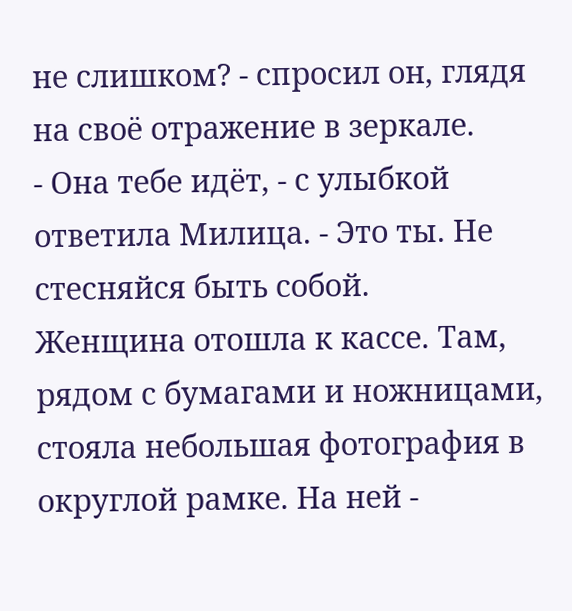не слишком? - спросил он, глядя на своё отражение в зеркале.
- Она тебе идёт, - с улыбкой ответила Милица. - Это ты. Не стесняйся быть собой.
Женщина отошла к кассе. Там, рядом с бумагами и ножницами, стояла небольшая фотография в округлой рамке. На ней -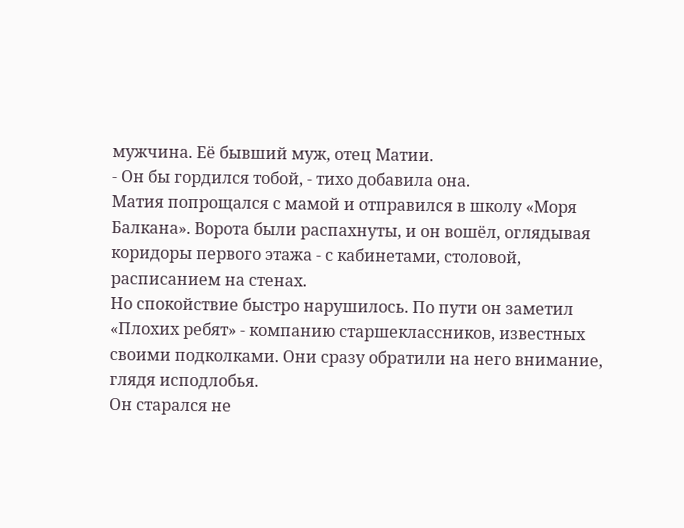мужчина. Её бывший муж, отец Матии.
- Он бы гордился тобой, - тихо добавила она.
Матия попрощался с мамой и отправился в школу «Моря Балкана». Ворота были распахнуты, и он вошёл, оглядывая коридоры первого этажа - с кабинетами, столовой, расписанием на стенах.
Но спокойствие быстро нарушилось. По пути он заметил «Плохих ребят» - компанию старшеклассников, известных своими подколками. Они сразу обратили на него внимание, глядя исподлобья.
Он старался не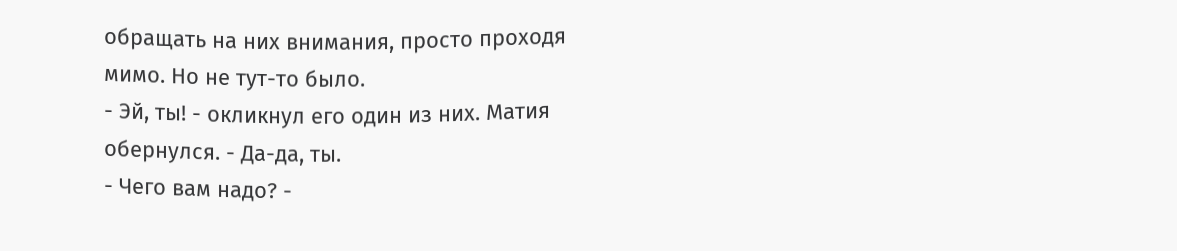обращать на них внимания, просто проходя мимо. Но не тут-то было.
- Эй, ты! - окликнул его один из них. Матия обернулся. - Да-да, ты.
- Чего вам надо? -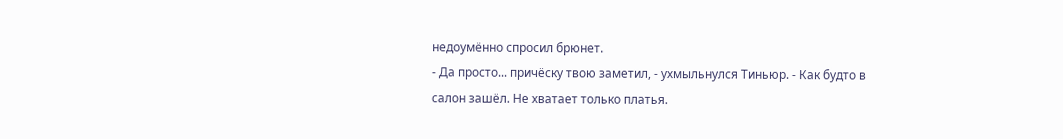недоумённо спросил брюнет.
- Да просто... причёску твою заметил, - ухмыльнулся Тиньюр. - Как будто в салон зашёл. Не хватает только платья.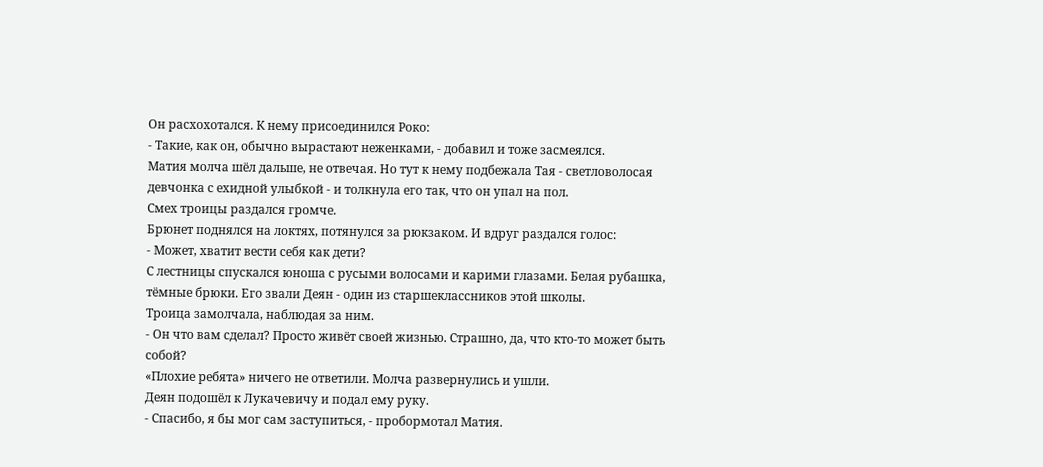Он расхохотался. К нему присоединился Роко:
- Такие, как он, обычно вырастают неженками, - добавил и тоже засмеялся.
Матия молча шёл дальше, не отвечая. Но тут к нему подбежала Тая - светловолосая девчонка с ехидной улыбкой - и толкнула его так, что он упал на пол.
Смех троицы раздался громче.
Брюнет поднялся на локтях, потянулся за рюкзаком. И вдруг раздался голос:
- Может, хватит вести себя как дети?
С лестницы спускался юноша с русыми волосами и карими глазами. Белая рубашка, тёмные брюки. Его звали Деян - один из старшеклассников этой школы.
Троица замолчала, наблюдая за ним.
- Он что вам сделал? Просто живёт своей жизнью. Страшно, да, что кто-то может быть собой?
«Плохие ребята» ничего не ответили. Молча развернулись и ушли.
Деян подошёл к Лукачевичу и подал ему руку.
- Спасибо, я бы мог сам заступиться, - пробормотал Матия.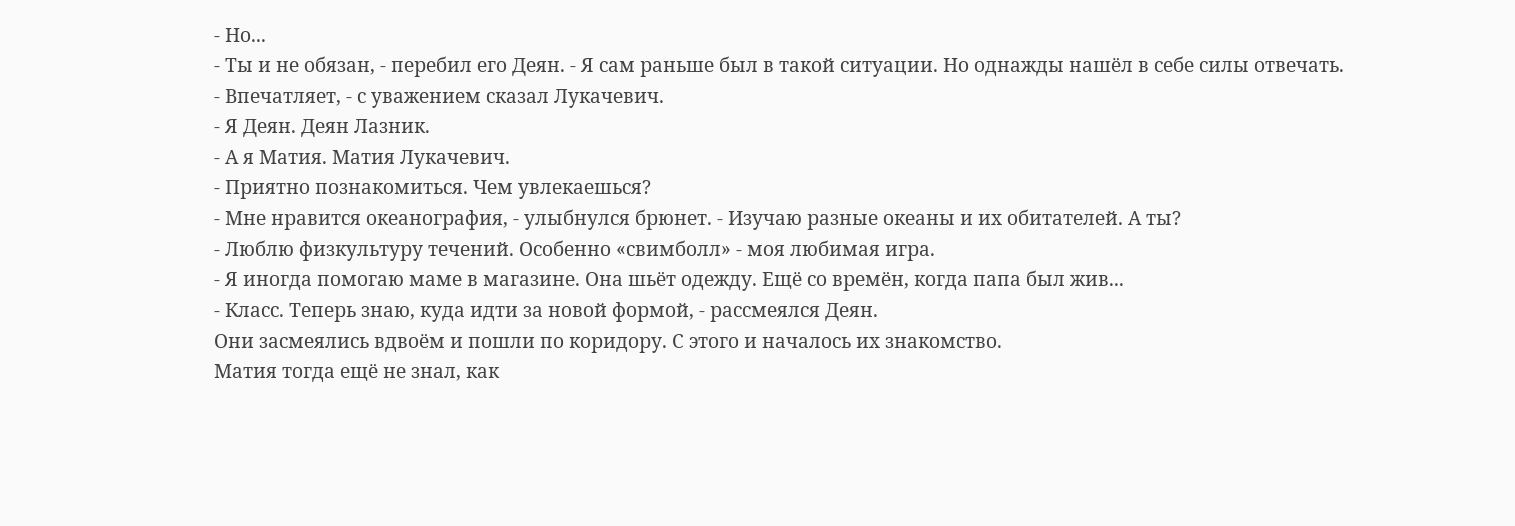- Но...
- Ты и не обязан, - перебил его Деян. - Я сам раньше был в такой ситуации. Но однажды нашёл в себе силы отвечать.
- Впечатляет, - с уважением сказал Лукачевич.
- Я Деян. Деян Лазник.
- А я Матия. Матия Лукачевич.
- Приятно познакомиться. Чем увлекаешься?
- Мне нравится океанография, - улыбнулся брюнет. - Изучаю разные океаны и их обитателей. А ты?
- Люблю физкультуру течений. Особенно «свимболл» - моя любимая игра.
- Я иногда помогаю маме в магазине. Она шьёт одежду. Ещё со времён, когда папа был жив...
- Класс. Теперь знаю, куда идти за новой формой, - рассмеялся Деян.
Они засмеялись вдвоём и пошли по коридору. С этого и началось их знакомство.
Матия тогда ещё не знал, как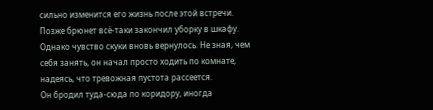сильно изменится его жизнь после этой встречи.
Позже брюнет всё-таки закончил уборку в шкафу. Однако чувство скуки вновь вернулось. Не зная, чем себя занять, он начал просто ходить по комнате, надеясь, что тревожная пустота рассеется.
Он бродил туда-сюда по коридору, иногда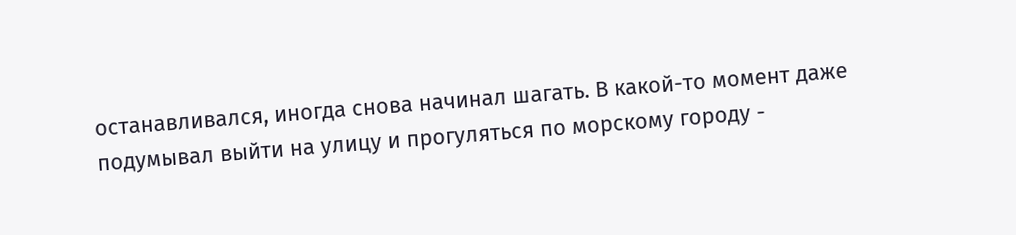останавливался, иногда снова начинал шагать. В какой-то момент даже подумывал выйти на улицу и прогуляться по морскому городу -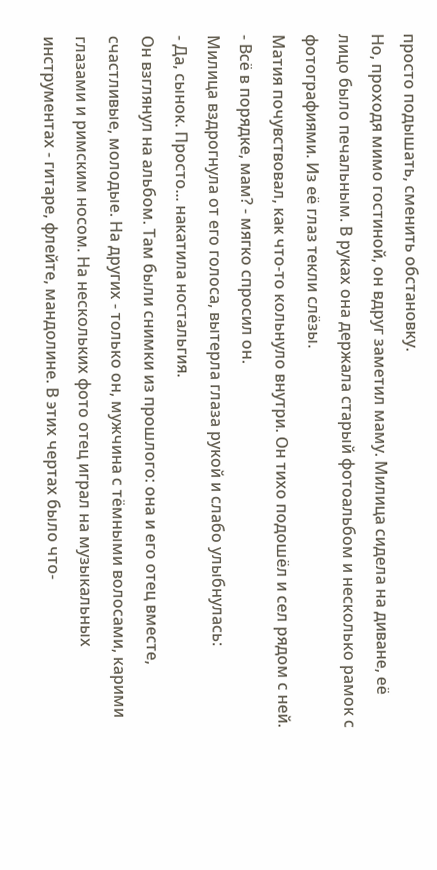просто подышать, сменить обстановку.
Но, проходя мимо гостиной, он вдруг заметил маму. Милица сидела на диване, её лицо было печальным. В руках она держала старый фотоальбом и несколько рамок с фотографиями. Из её глаз текли слёзы.
Матия почувствовал, как что-то кольнуло внутри. Он тихо подошёл и сел рядом с ней.
- Всё в порядке, мам? - мягко спросил он.
Милица вздрогнула от его голоса, вытерла глаза рукой и слабо улыбнулась:
- Да, сынок. Просто... накатила ностальгия.
Он взглянул на альбом. Там были снимки из прошлого: она и его отец вместе, счастливые, молодые. На других - только он, мужчина с тёмными волосами, карими глазами и римским носом. На нескольких фото отец играл на музыкальных инструментах - гитаре, флейте, мандолине. В этих чертах было что-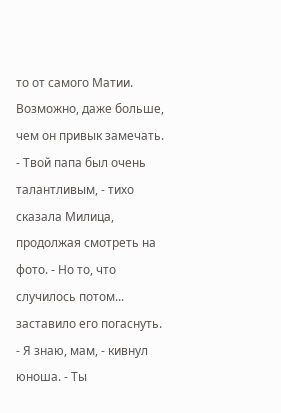то от самого Матии. Возможно, даже больше, чем он привык замечать.
- Твой папа был очень талантливым, - тихо сказала Милица, продолжая смотреть на фото. - Но то, что случилось потом... заставило его погаснуть.
- Я знаю, мам, - кивнул юноша. - Ты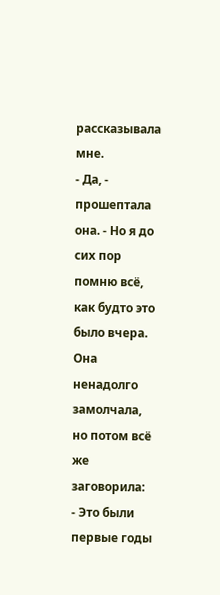рассказывала мне.
- Да, - прошептала она. - Но я до сих пор помню всё, как будто это было вчера.
Она ненадолго замолчала, но потом всё же заговорила:
- Это были первые годы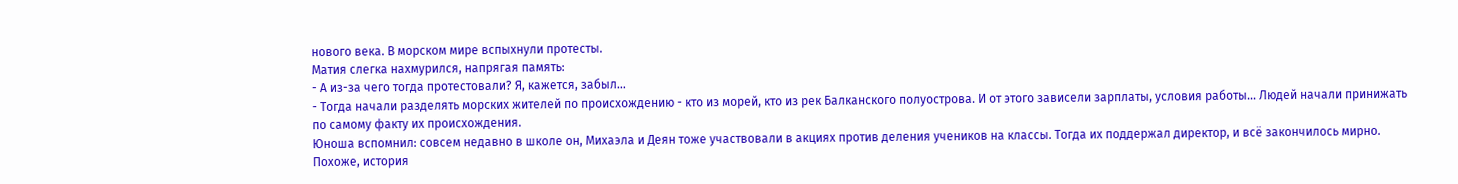нового века. В морском мире вспыхнули протесты.
Матия слегка нахмурился, напрягая память:
- А из-за чего тогда протестовали? Я, кажется, забыл...
- Тогда начали разделять морских жителей по происхождению - кто из морей, кто из рек Балканского полуострова. И от этого зависели зарплаты, условия работы... Людей начали принижать по самому факту их происхождения.
Юноша вспомнил: совсем недавно в школе он, Михаэла и Деян тоже участвовали в акциях против деления учеников на классы. Тогда их поддержал директор, и всё закончилось мирно. Похоже, история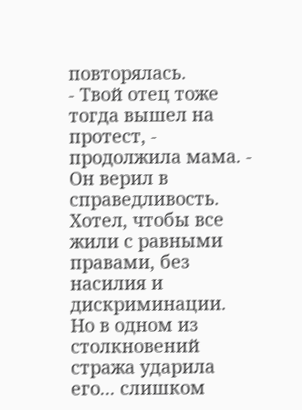повторялась.
- Твой отец тоже тогда вышел на протест, - продолжила мама. - Он верил в справедливость. Хотел, чтобы все жили с равными правами, без насилия и дискриминации. Но в одном из столкновений стража ударила его... слишком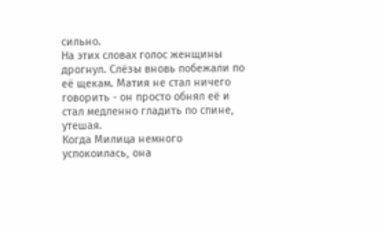сильно.
На этих словах голос женщины дрогнул. Слёзы вновь побежали по её щекам. Матия не стал ничего говорить - он просто обнял её и стал медленно гладить по спине, утешая.
Когда Милица немного успокоилась, она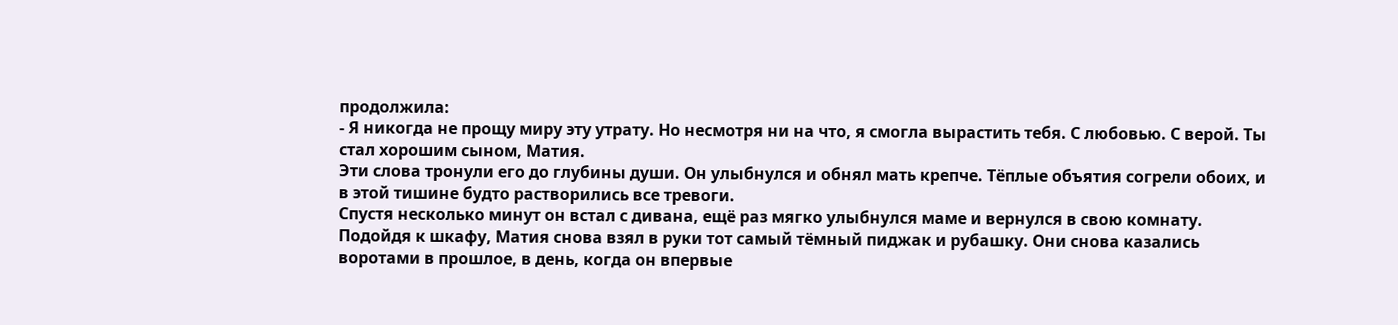продолжила:
- Я никогда не прощу миру эту утрату. Но несмотря ни на что, я смогла вырастить тебя. С любовью. С верой. Ты стал хорошим сыном, Матия.
Эти слова тронули его до глубины души. Он улыбнулся и обнял мать крепче. Тёплые объятия согрели обоих, и в этой тишине будто растворились все тревоги.
Спустя несколько минут он встал с дивана, ещё раз мягко улыбнулся маме и вернулся в свою комнату.
Подойдя к шкафу, Матия снова взял в руки тот самый тёмный пиджак и рубашку. Они снова казались воротами в прошлое, в день, когда он впервые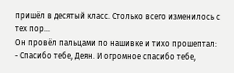пришёл в десятый класс. Столько всего изменилось с тех пор...
Он провёл пальцами по нашивке и тихо прошептал:
- Спасибо тебе, Деян. И огромное спасибо тебе,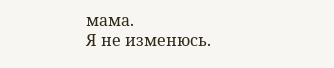мама.
Я не изменюсь.